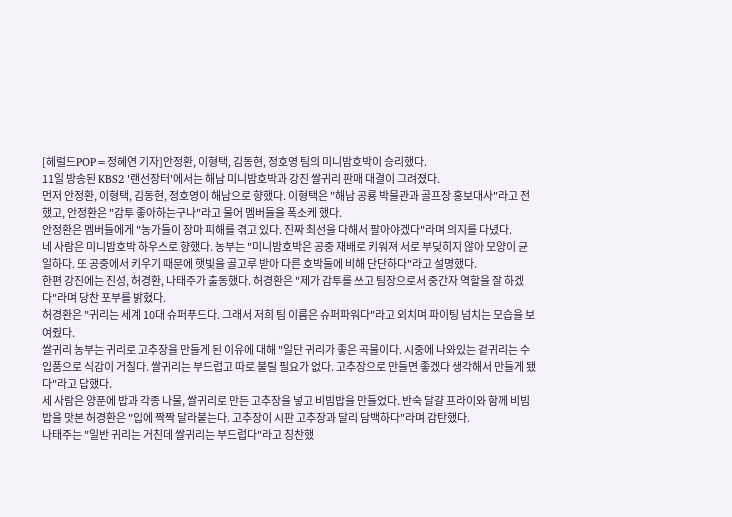[헤럴드POP=정혜연 기자]안정환, 이형택, 김동현, 정호영 팀의 미니밤호박이 승리했다.
11일 방송된 KBS2 '랜선장터'에서는 해남 미니밤호박과 강진 쌀귀리 판매 대결이 그려졌다.
먼저 안정환, 이형택, 김동현, 정호영이 해남으로 향했다. 이형택은 "해남 공룡 박물관과 골프장 홍보대사"라고 전했고, 안정환은 "감투 좋아하는구나"라고 물어 멤버들을 폭소케 했다.
안정환은 멤버들에게 "농가들이 장마 피해를 겪고 있다. 진짜 최선을 다해서 팔아야겠다"라며 의지를 다녔다.
네 사람은 미니밤호박 하우스로 향했다. 농부는 "미니밤호박은 공중 재배로 키워져 서로 부딪히지 않아 모양이 균일하다. 또 공중에서 키우기 때문에 햇빛을 골고루 받아 다른 호박들에 비해 단단하다"라고 설명했다.
한편 강진에는 진성, 허경환, 나태주가 출동했다. 허경환은 "제가 감투를 쓰고 팀장으로서 중간자 역할을 잘 하겠다"라며 당찬 포부를 밝혔다.
허경환은 "귀리는 세계 10대 슈퍼푸드다. 그래서 저희 팀 이름은 슈퍼파워다"라고 외치며 파이팅 넘치는 모습을 보여줬다.
쌀귀리 농부는 귀리로 고추장을 만들게 된 이유에 대해 "일단 귀리가 좋은 곡물이다. 시중에 나와있는 겉귀리는 수입품으로 식감이 거칠다. 쌀귀리는 부드럽고 따로 불릴 필요가 없다. 고추장으로 만들면 좋겠다 생각해서 만들게 됐다"라고 답했다.
세 사람은 양푼에 밥과 각종 나물, 쌀귀리로 만든 고추장을 넣고 비빔밥을 만들었다. 반숙 달걀 프라이와 함께 비빔밥을 맛본 허경환은 "입에 짝짝 달라붙는다. 고추장이 시판 고추장과 달리 담백하다"라며 감탄했다.
나태주는 "일반 귀리는 거친데 쌀귀리는 부드럽다"라고 칭찬했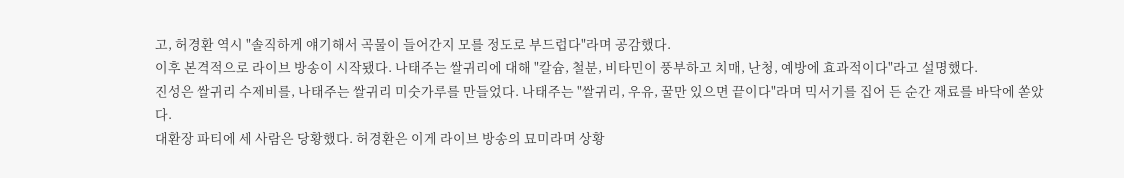고, 허경환 역시 "솔직하게 얘기해서 곡물이 들어간지 모를 정도로 부드럽다"라며 공감했다.
이후 본격적으로 라이브 방송이 시작됐다. 나태주는 쌀귀리에 대해 "칼슘, 철분, 비타민이 풍부하고 치매, 난청, 예방에 효과적이다"라고 설명했다.
진성은 쌀귀리 수제비를, 나태주는 쌀귀리 미숫가루를 만들었다. 나태주는 "쌀귀리, 우유, 꿀만 있으면 끝이다"라며 믹서기를 집어 든 순간 재료를 바닥에 쏟았다.
대환장 파티에 세 사람은 당황했다. 허경환은 이게 라이브 방송의 묘미라며 상황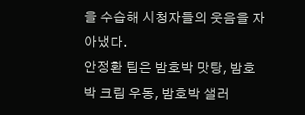을 수습해 시청자들의 웃음을 자아냈다.
안정환 팀은 밤호박 맛탕, 밤호박 크림 우동, 밤호박 샐러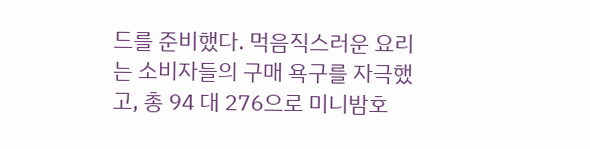드를 준비했다. 먹음직스러운 요리는 소비자들의 구매 욕구를 자극했고, 총 94 대 276으로 미니밤호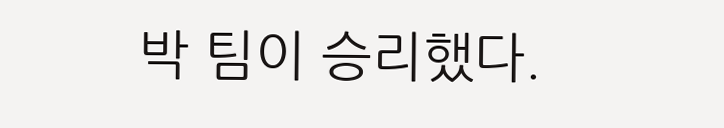박 팀이 승리했다.